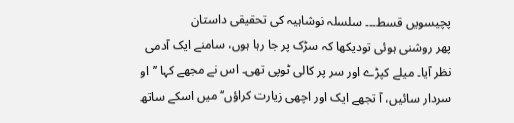پچیسویں قسط۔۔۔ سلسلہ نوشاہیہ کی تحقیقی داستان
پھر روشنی ہوئی تودیکھا کہ سڑک پر جا رہا ہوں، سامنے ایک آدمی نظر آیا۔ میلے کپڑے اور سر پر کالی ٹوپی تھی۔ اس نے مجھے کہا ’’او سردار سائیں، آ تجھے ایک اور اچھی زیارت کراؤں‘‘ میں اسکے ساتھ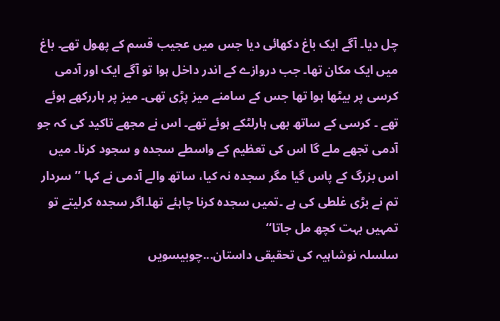چل دیا۔ آگے ایک باغ دکھائی دیا جس میں عجیب قسم کے پھول تھے۔ باغ میں ایک مکان تھا۔ جب دروازے کے اندر داخل ہوا تو آگے ایک اور آدمی کرسی پر بیٹھا ہوا تھا جس کے سامنے میز پڑی تھی۔ میز پر ہاررکھے ہوئے تھے ۔ کرسی کے ساتھ بھی ہارلٹکے ہوئے تھے۔ اس نے مجھے تاکید کی کہ جو آدمی تجھے ملے گا اس کی تعظیم کے واسطے سجدہ و سجود کرنا۔ میں اس بزرگ کے پاس گیا مگر سجدہ نہ کیا، ساتھ والے آدمی نے کہا ’’سردار تم نے بڑی غلطی کی ہے ۔تمیں سجدہ کرنا چاہئے تھا۔اگر سجدہ کرلیتے تو تمہیں بہت کچھ مل جاتا‘‘
سلسلہ نوشاہیہ کی تحقیقی داستان...چوبیسویں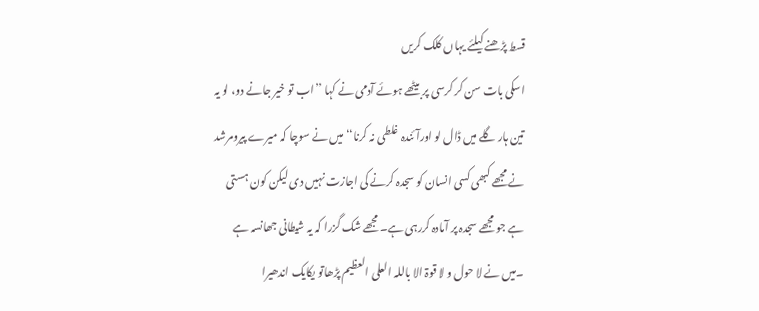قسط پڑھنے کیلئے یہاں کلک کریں
اسکی بات سن کر کرسی پر بیٹھے ہوئے آدمی نے کہا ’’اب تو خیر جانے دو، لو یہ تین ہار گلے میں ڈال لو اورآئندہ غلطی نہ کرنا‘‘ میں نے سوچا کہ میرے پیرومرشد نے مجھے کبھی کسی انسان کو سجدہ کرنے کی اجازت نہیں دی لیکن کون ہستی ہے جو مجھے سجدہ پر آمادہ کررہی ہے۔ مجھے شک گزرا کہ یہ شیطانی جھانسہ ہے ۔میں نے لا حول و لا قوۃ الا باللہ العلی العظیم پڑھاتو یکایک اندھیرا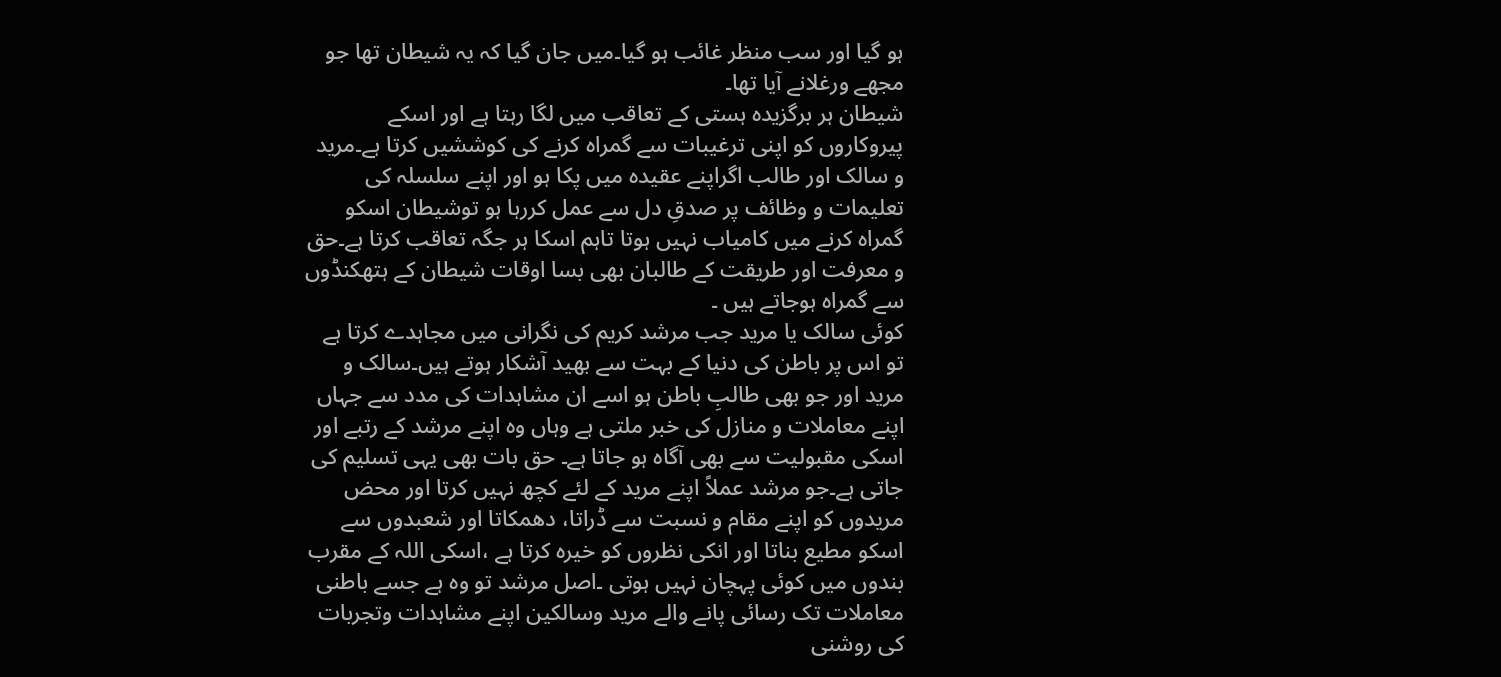ہو گیا اور سب منظر غائب ہو گیا۔میں جان گیا کہ یہ شیطان تھا جو مجھے ورغلانے آیا تھا۔
شیطان ہر برگزیدہ ہستی کے تعاقب میں لگا رہتا ہے اور اسکے پیروکاروں کو اپنی ترغیبات سے گمراہ کرنے کی کوششیں کرتا ہے۔مرید و سالک اور طالب اگراپنے عقیدہ میں پکا ہو اور اپنے سلسلہ کی تعلیمات و وظائف پر صدقِ دل سے عمل کررہا ہو توشیطان اسکو گمراہ کرنے میں کامیاب نہیں ہوتا تاہم اسکا ہر جگہ تعاقب کرتا ہے۔حق و معرفت اور طریقت کے طالبان بھی بسا اوقات شیطان کے ہتھکنڈوں سے گمراہ ہوجاتے ہیں ۔
کوئی سالک یا مرید جب مرشد کریم کی نگرانی میں مجاہدے کرتا ہے تو اس پر باطن کی دنیا کے بہت سے بھید آشکار ہوتے ہیں۔سالک و مرید اور جو بھی طالبِ باطن ہو اسے ان مشاہدات کی مدد سے جہاں اپنے معاملات و منازل کی خبر ملتی ہے وہاں وہ اپنے مرشد کے رتبے اور اسکی مقبولیت سے بھی آگاہ ہو جاتا ہے۔ حق بات بھی یہی تسلیم کی جاتی ہے۔جو مرشد عملاً اپنے مرید کے لئے کچھ نہیں کرتا اور محض مریدوں کو اپنے مقام و نسبت سے ڈراتا، دھمکاتا اور شعبدوں سے اسکو مطیع بناتا اور انکی نظروں کو خیرہ کرتا ہے ،اسکی اللہ کے مقرب بندوں میں کوئی پہچان نہیں ہوتی ۔اصل مرشد تو وہ ہے جسے باطنی معاملات تک رسائی پانے والے مرید وسالکین اپنے مشاہدات وتجربات کی روشنی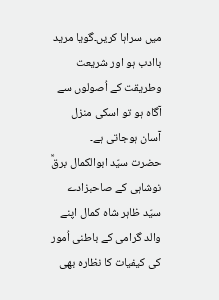میں سراہا کریں۔گویا مرید باادب ہو اور شریعت وطریقت کے اُصولوں سے آگاہ ہو تو اسکی منزل آسان ہوجاتی ہے۔
حضرت سیّد ابوالکمال برقؒ نوشاہی کے صاحبزادے سیّد ظاہر شاہ کمال اپنے والد گرامی کے باطنی اُمور کی کیفیات کا نظارہ بھی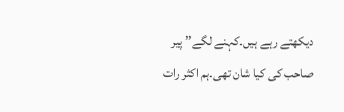دیکھتے رہے ہیں۔کہنے لگے’’ پیر صاحب کی کیا شان تھی۔ہم اکثر رات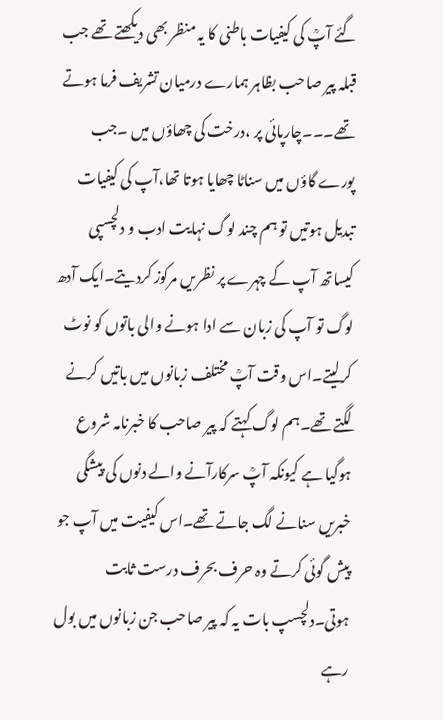گئے آپؒ کی کیفیات باطنی کا یہ منظر بھی دیکھتے تھے جب قبلہ پیر صاحب بظاہر ہمارے درمیان تشریف فرما ہوتے تھے۔۔۔چارپائی پر ،درخت کی چھاؤں میں ۔جب پورے گاؤں میں سناٹا چھایا ہوتا تھا،آپ کی کیفیات تبدیل ہوتیں تو ہم چند لوگ نہایت ادب و دلچسپی کیساتھ آپ کے چہرے پر نظریں مرکوز کردیتے۔ایک آدھ لوگ تو آپ کی زبان سے ادا ہونے والی باتوں کو نوٹ کرلیتے۔اس وقت آپؒ مختلف زبانوں میں باتیں کرنے لگتے تھے۔ہم لوگ کہتے کہ پیر صاحب کا خبرنامہ شروع ہوگیا ہے کیونکہ آپؒ سرکارآنے والے دنوں کی پیشگی خبریں سنانے لگ جاتے تھے۔اس کیفیت میں آپ جو پیش گوئی کرتے وہ حرف بحرف درست ثابت ہوتی۔دلچسپ بات یہ کہ پیر صاحب جن زبانوں میں بول رہے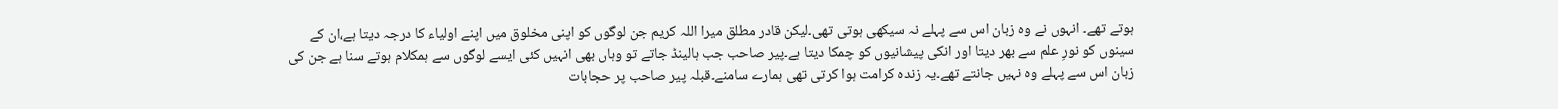ہوتے تھے۔ انہوں نے وہ زبان اس سے پہلے نہ سیکھی ہوتی تھی۔لیکن قادر مطلق میرا اللہ کریم جن لوگوں کو اپنی مخلوق میں اپنے اولیاء کا درجہ دیتا ہے،ان کے سینوں کو نورِ علم سے بھر دیتا اور انکی پیشانیوں کو چمکا دیتا ہے۔پیر صاحب جب ہالینڈ جاتے تو وہاں بھی انہیں کئی ایسے لوگوں سے ہمکلام ہوتے سنا ہے جن کی زبان اس سے پہلے وہ نہیں جانتے تھے۔یہ زندہ کرامت ہوا کرتی تھی ہمارے سامنے۔قبلہ پیر صاحب پر حجابات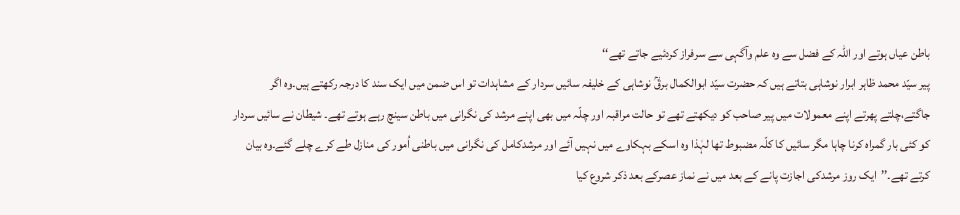باطن عیاں ہوتے اور اللہ کے فضل سے وہ علم وآگہی سے سرفراز کردئیے جاتے تھے‘‘
پیر سیّد محمد ظاہر ابرار نوشاہی بتاتے ہیں کہ حضرت سیّد ابوالکمال برقؒ نوشاہی کے خلیفہ سائیں سردار کے مشاہدات تو اس ضمن میں ایک سند کا درجہ رکھتے ہیں۔وہ اگر جاگتے،چلتے پھرتے اپنے معمولات میں پیر صاحب کو دیکھتے تھے تو حالت مراقبہ اور چلّہ میں بھی اپنے مرشد کی نگرانی میں باطن سینچ رہے ہوتے تھے۔ شیطان نے سائیں سردار کو کئی بار گمراہ کرنا چاہا مگر سائیں کا کلّہ مضبوط تھا لہٰذا وہ اسکے بہکاوے میں نہیں آئے اور مرشدکامل کی نگرانی میں باطنی اُمور کی منازل طے کرے چلے گئے۔وہ بیان کرتے تھے۔’’ایک روز مرشدکی اجازت پانے کے بعد میں نے نماز عصرکے بعد ذکر شروع کیا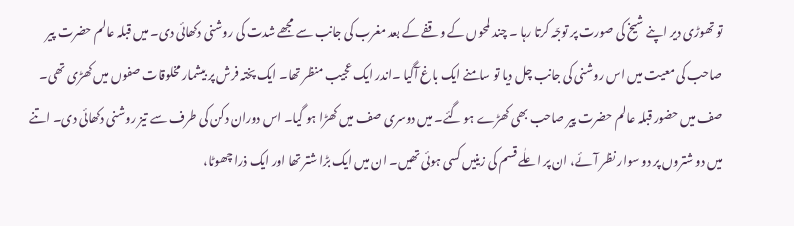تو تھوڑی دیر اپنے شیخ کی صورت پر توجّہ کرتا رہا ۔ چند لمحوں کے وقفے کے بعد مغرب کی جانب سے مجھے شدت کی روشنی دکھائی دی۔ میں قبلہ عالم حضرت پیر صاحب کی معیت میں اس روشنی کی جانب چل دیا تو سامنے ایک باغ آگیا ۔اندر ایک عجیب منظر تھا۔ ایک پختہ فرش پر بیشمار مخلوقات صفوں میں کھڑی تھی۔ صف میں حضور قبلہ عالم حضرت پیر صاحب بھی کھڑے ہو گئے۔ میں دوسری صف میں کھڑا ہو گیا۔ اس دوران دکن کی طرف سے تیز روشنی دکھائی دی۔ اتنے میں دو شتروں پر دو سوار نظر آئے، ان پر اعلٰے قسم کی زینیں کسی ہوئی تھیں۔ ان میں ایک بڑا شتر تھا اور ایک ذرا چھوٹا،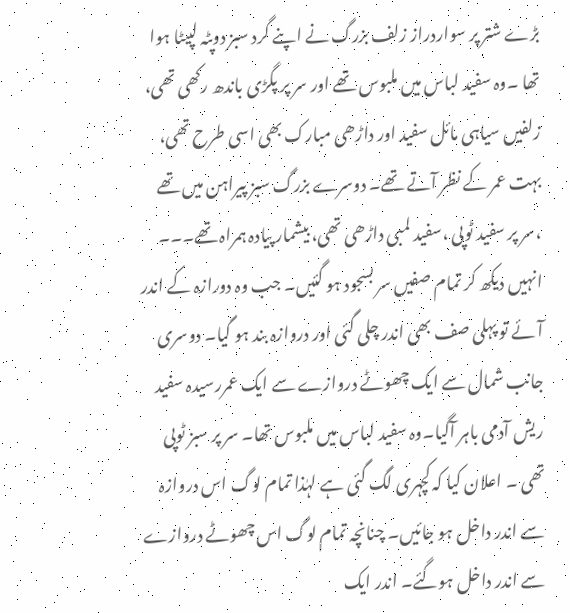بڑے شتر پر سواردراز زلف بزرگ نے اپنے گرد سبز دوپٹہ لپیٹا ہوا تھا ۔وہ سفید لباس میں ملبوس تھے اور سر پر پگڑی باندھ رکھی تھی، زلفیں سیاہی مائل سفید اور داڑھی مبارک بھی اسی طرح تھی، بہت عمر کے نظر آتے تھے۔ دوسرے بزرگ سبز پیراہن میں تھے ،سر پر سفید ٹوپی ،سفید لمبی داڑھی تھی، بیشمار پیادہ ہمراہ تھے۔۔۔ انہیں دیکھ کر تمام صفیں سر بسجود ہو گئیں۔ جب وہ دورازہ کے اندر آئے تو پہلی صف بھی اندر چلی گئی اور دروازہ بند ہو گیا۔ دوسری جانب شمال سے ایک چھوٹے دروازے سے ایک عمررسیدہ سفید ریش آدمی باہر آگیا۔وہ سفید لباس میں ملبوس تھا۔ سر پر سبز ٹوپی تھی ۔ اعلان کیا کہ کچہری لگ گئی ہے لہٰذا تمام لوگ اس دروازہ سے اندر داخل ہو جائیں۔ چنانچہ تمام لوگ اس چھوٹے دروازے سے اندر داخل ہوگئے۔ اندر ایک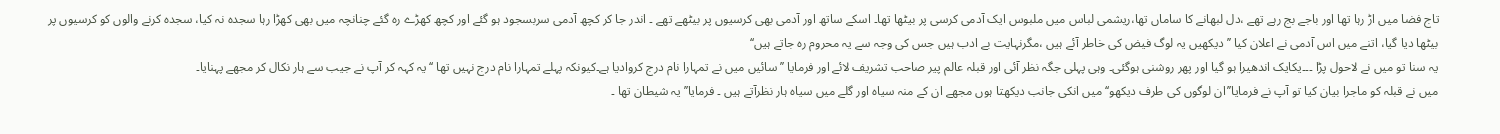تاج فضا میں اڑ رہا تھا اور باجے بج رہے تھے ،دل لبھانے کا ساماں تھا،ریشمی لباس میں ملبوس ایک آدمی کرسی پر بیٹھا تھا۔ اسکے ساتھ اور آدمی بھی کرسیوں پر بیٹھے تھے ۔ اندر جا کر کچھ آدمی سربسجود ہو گئے اور کچھ کھڑے رہ گئے چنانچہ میں بھی کھڑا رہا سجدہ نہ کیا، سجدہ کرنے والوں کو کرسیوں پر بیٹھا دیا گیا، اتنے میں اس آدمی نے اعلان کیا ’’دیکھیں یہ لوگ فیض کی خاطر آئے ہیں ،مگرنہایت بے ادب ہیں جس کی وجہ سے یہ محروم رہ جاتے ہیں‘‘
یہ سنا تو میں نے لاحول پڑا ۔۔۔یکایک اندھیرا ہو گیا اور پھر روشنی ہوگئی۔ وہی پہلی جگہ نظر آئی اور قبلہ عالم پیر صاحب تشریف لائے اور فرمایا ’’سائیں میں نے تمہارا نام درج کروادیا ہے۔کیونکہ پہلے تمہارا نام درج نہیں تھا ‘‘یہ کہہ کر آپ نے جیب سے ہار نکال کر مجھے پہنایا۔
میں نے قبلہ کو ماجرا بیان کیا تو آپ نے فرمایا’’ان لوگوں کی طرف دیکھو‘‘ میں انکی جانب دیکھتا ہوں مجھے ان کے منہ سیاہ اور گلے میں سیاہ ہار نظرآتے ہیں ۔ فرمایا’’ یہ شیطان تھا ۔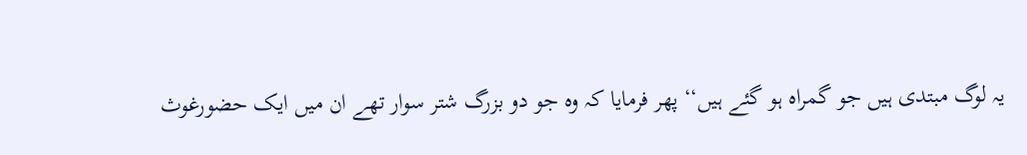یہ لوگ مبتدی ہیں جو گمراہ ہو گئے ہیں‘‘ پھر فرمایا کہ وہ جو دو بزرگ شتر سوار تھے ان میں ایک حضورغوث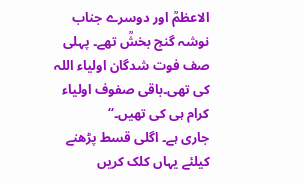الاعظمؒ اور دوسرے جناب نوشہ گنج بخشؒ تھے۔ پہلی صف فوت شدگان اولیاء اللہ کی تھی۔باقی صفوف اولیاء کرام ہی کی تھیں۔‘‘
جاری ہے۔ اگلی قسط پڑھنے کیلئے یہاں کلک کریں